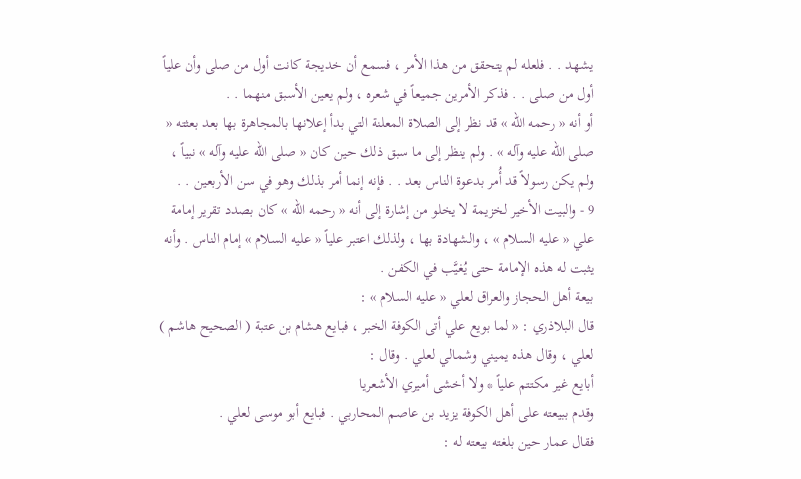يشهد . . فلعله لم يتحقق من هذا الأمر ، فسمع أن خديجة كانت أول من صلى وأن علياً أول من صلى . . فذكر الأمرين جميعاً في شعره ، ولم يعين الأسبق منهما . .
أو أنه « رحمه الله » قد نظر إلى الصلاة المعلنة التي بدأ إعلانها بالمجاهرة بها بعد بعثته « صلى الله عليه وآله » . ولم ينظر إلى ما سبق ذلك حين كان « صلى الله عليه وآله » نبياً ، ولم يكن رسولاً قد أُمر بدعوة الناس بعد . . فإنه إنما أمر بذلك وهو في سن الأربعين . .
9 - والبيت الأخير لخزيمة لا يخلو من إشارة إلى أنه « رحمه الله » كان بصدد تقرير إمامة علي « عليه السلام » ، والشهادة بها ، ولذلك اعتبر علياً « عليه السلام » إمام الناس . وأنه يثبت له هذه الإمامة حتى يُغيَّب في الكفن .
بيعة أهل الحجاز والعراق لعلي « عليه السلام » :
قال البلاذري : « لما بويع علي أتى الكوفة الخبر ، فبايع هشام بن عتبة ( الصحيح هاشم ) لعلي ، وقال هذه يميني وشمالي لعلي . وقال :
أبايع غير مكتتم علياً * ولا أخشى أميري الأشعريا
وقدم ببيعته على أهل الكوفة يزيد بن عاصم المحاربي . فبايع أبو موسى لعلي .
فقال عمار حين بلغته بيعته له :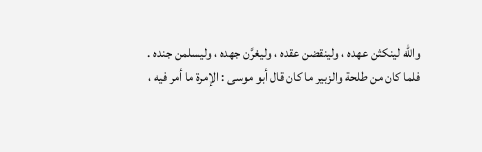والله لينكثن عهده ، ولينقضن عقده ، وليغرَّن جهده ، وليسلمن جنده .
فلما كان من طلحة والزبير ما كان قال أبو موسى : الإمرة ما أمر فيه ،